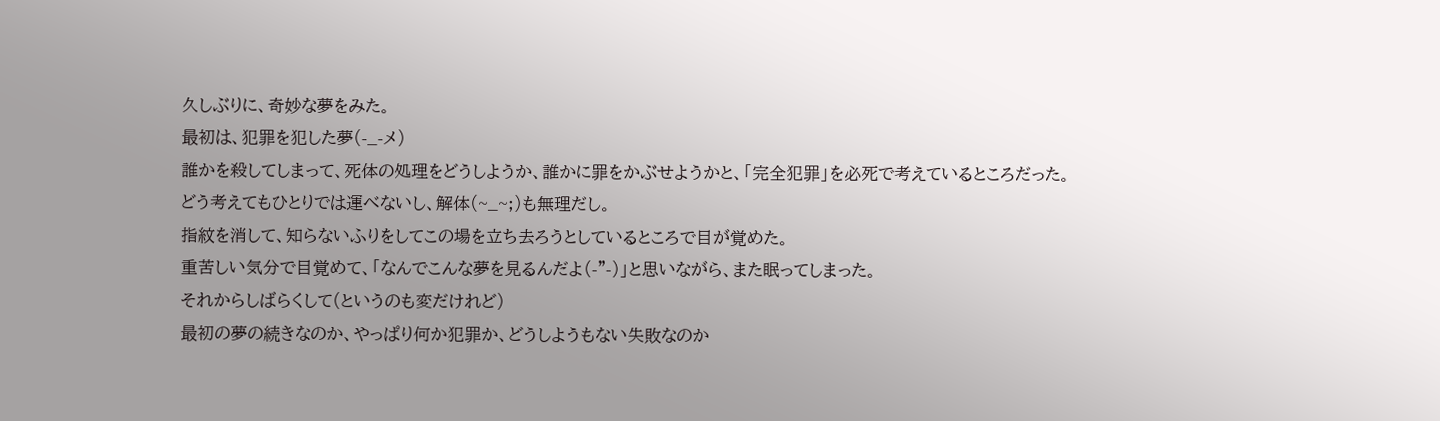久しぶりに、奇妙な夢をみた。
最初は、犯罪を犯した夢(-_-メ)
誰かを殺してしまって、死体の処理をどうしようか、誰かに罪をかぶせようかと、「完全犯罪」を必死で考えているところだった。
どう考えてもひとりでは運べないし、解体(~_~;)も無理だし。
指紋を消して、知らないふりをしてこの場を立ち去ろうとしているところで目が覚めた。
重苦しい気分で目覚めて、「なんでこんな夢を見るんだよ(-"-)」と思いながら、また眠ってしまった。
それからしばらくして(というのも変だけれど)
最初の夢の続きなのか、やっぱり何か犯罪か、どうしようもない失敗なのか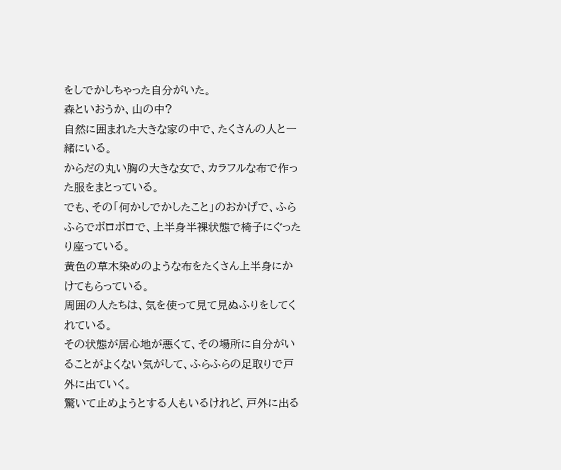をしでかしちゃった自分がいた。
森といおうか、山の中?
自然に囲まれた大きな家の中で、たくさんの人と一緒にいる。
からだの丸い胸の大きな女で、カラフルな布で作った服をまとっている。
でも、その「何かしでかしたこと」のおかげで、ふらふらでボロボロで、上半身半裸状態で椅子にぐったり座っている。
黄色の草木染めのような布をたくさん上半身にかけてもらっている。
周囲の人たちは、気を使って見て見ぬふりをしてくれている。
その状態が居心地が悪くて、その場所に自分がいることがよくない気がして、ふらふらの足取りで戸外に出ていく。
驚いて止めようとする人もいるけれど、戸外に出る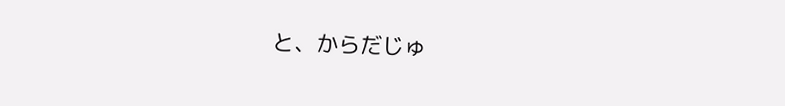と、からだじゅ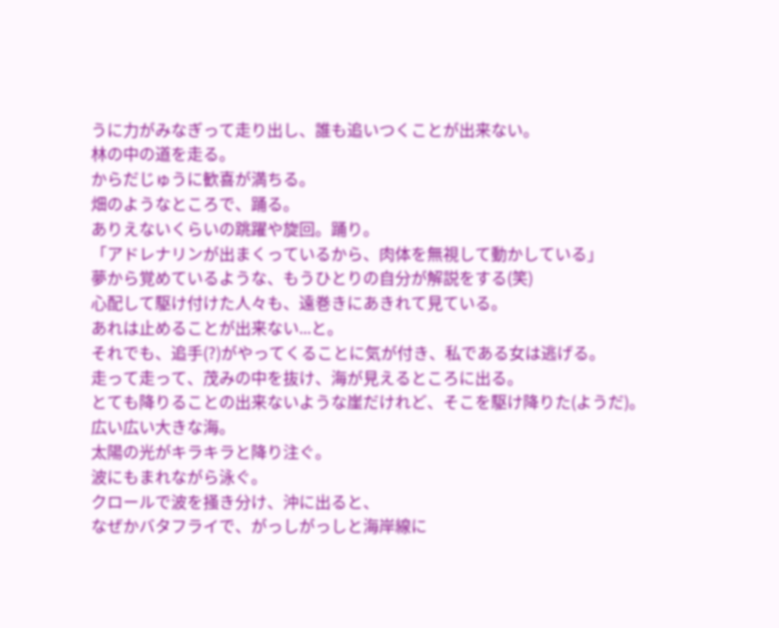うに力がみなぎって走り出し、誰も追いつくことが出来ない。
林の中の道を走る。
からだじゅうに歓喜が満ちる。
畑のようなところで、踊る。
ありえないくらいの跳躍や旋回。踊り。
「アドレナリンが出まくっているから、肉体を無視して動かしている」
夢から覚めているような、もうひとりの自分が解説をする(笑)
心配して駆け付けた人々も、遠巻きにあきれて見ている。
あれは止めることが出来ない...と。
それでも、追手(?)がやってくることに気が付き、私である女は逃げる。
走って走って、茂みの中を抜け、海が見えるところに出る。
とても降りることの出来ないような崖だけれど、そこを駆け降りた(ようだ)。
広い広い大きな海。
太陽の光がキラキラと降り注ぐ。
波にもまれながら泳ぐ。
クロールで波を掻き分け、沖に出ると、
なぜかバタフライで、がっしがっしと海岸線に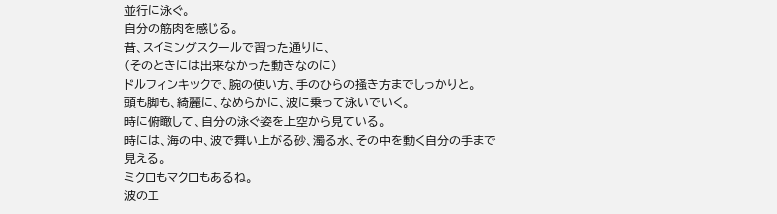並行に泳ぐ。
自分の筋肉を感じる。
昔、スイミングスクールで習った通りに、
(そのときには出来なかった動きなのに)
ドルフィンキックで、腕の使い方、手のひらの掻き方までしっかりと。
頭も脚も、綺麗に、なめらかに、波に乗って泳いでいく。
時に俯瞰して、自分の泳ぐ姿を上空から見ている。
時には、海の中、波で舞い上がる砂、濁る水、その中を動く自分の手まで見える。
ミクロもマクロもあるね。
波のエ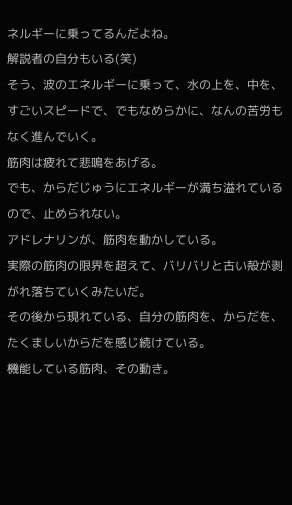ネルギーに乗ってるんだよね。
解説者の自分もいる(笑)
そう、波のエネルギーに乗って、水の上を、中を、すごいスピードで、でもなめらかに、なんの苦労もなく進んでいく。
筋肉は疲れて悲鳴をあげる。
でも、からだじゅうにエネルギーが満ち溢れているので、止められない。
アドレナリンが、筋肉を動かしている。
実際の筋肉の限界を超えて、バリバリと古い殻が剥がれ落ちていくみたいだ。
その後から現れている、自分の筋肉を、からだを、たくましいからだを感じ続けている。
機能している筋肉、その動き。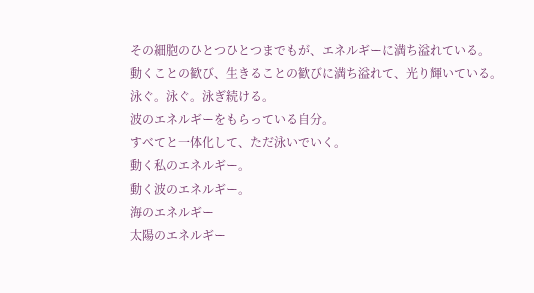その細胞のひとつひとつまでもが、エネルギーに満ち溢れている。
動くことの歓び、生きることの歓びに満ち溢れて、光り輝いている。
泳ぐ。泳ぐ。泳ぎ続ける。
波のエネルギーをもらっている自分。
すべてと一体化して、ただ泳いでいく。
動く私のエネルギー。
動く波のエネルギー。
海のエネルギー
太陽のエネルギー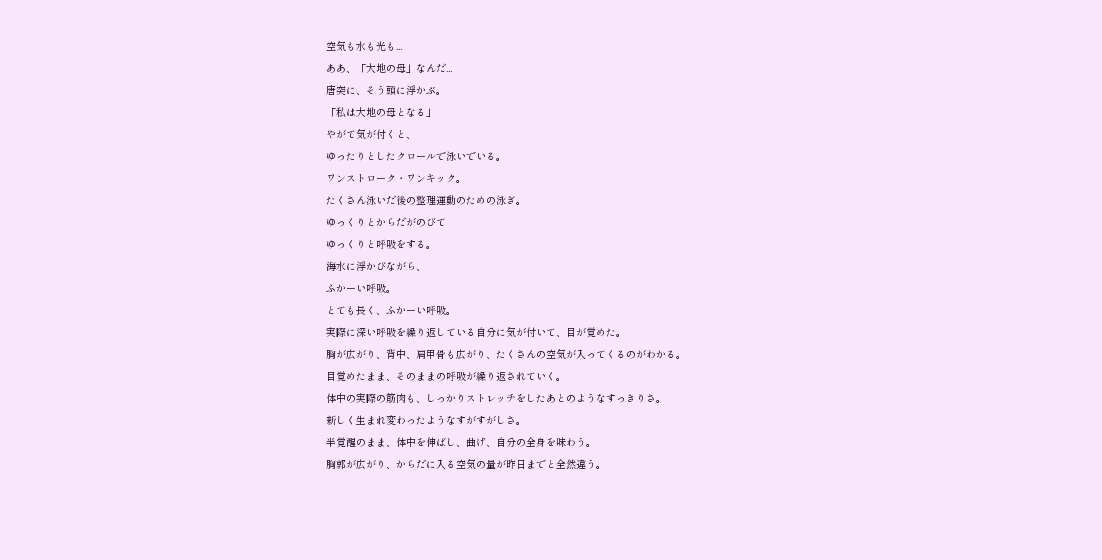空気も水も光も...
ああ、「大地の母」なんだ...
唐突に、そう頭に浮かぶ。
「私は大地の母となる」
やがて気が付くと、
ゆったりとしたクロールで泳いでいる。
ワンストローク・ワンキック。
たくさん泳いだ後の整理運動のための泳ぎ。
ゆっくりとからだがのびて
ゆっくりと呼吸をする。
海水に浮かびながら、
ふかーい呼吸。
とても長く、ふかーい呼吸。
実際に深い呼吸を繰り返している自分に気が付いて、目が覚めた。
胸が広がり、背中、肩甲骨も広がり、たくさんの空気が入ってくるのがわかる。
目覚めたまま、そのままの呼吸が繰り返されていく。
体中の実際の筋肉も、しっかりストレッチをしたあとのようなすっきりさ。
新しく生まれ変わったようなすがすがしさ。
半覚醒のまま、体中を伸ばし、曲げ、自分の全身を味わう。
胸郭が広がり、からだに入る空気の量が昨日までと全然違う。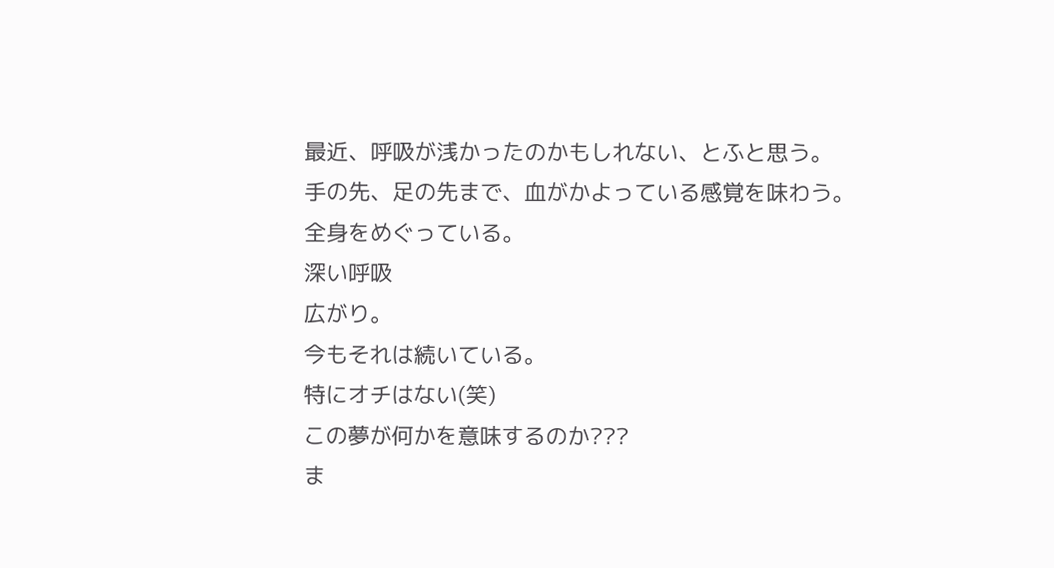最近、呼吸が浅かったのかもしれない、とふと思う。
手の先、足の先まで、血がかよっている感覚を味わう。
全身をめぐっている。
深い呼吸
広がり。
今もそれは続いている。
特にオチはない(笑)
この夢が何かを意味するのか???
ま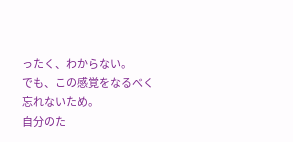ったく、わからない。
でも、この感覚をなるべく忘れないため。
自分のた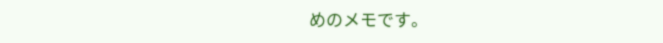めのメモです。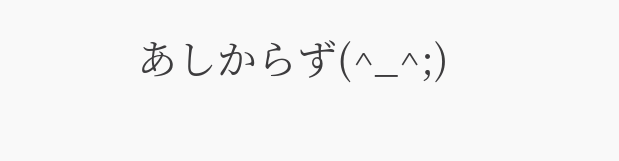あしからず(^_^;)